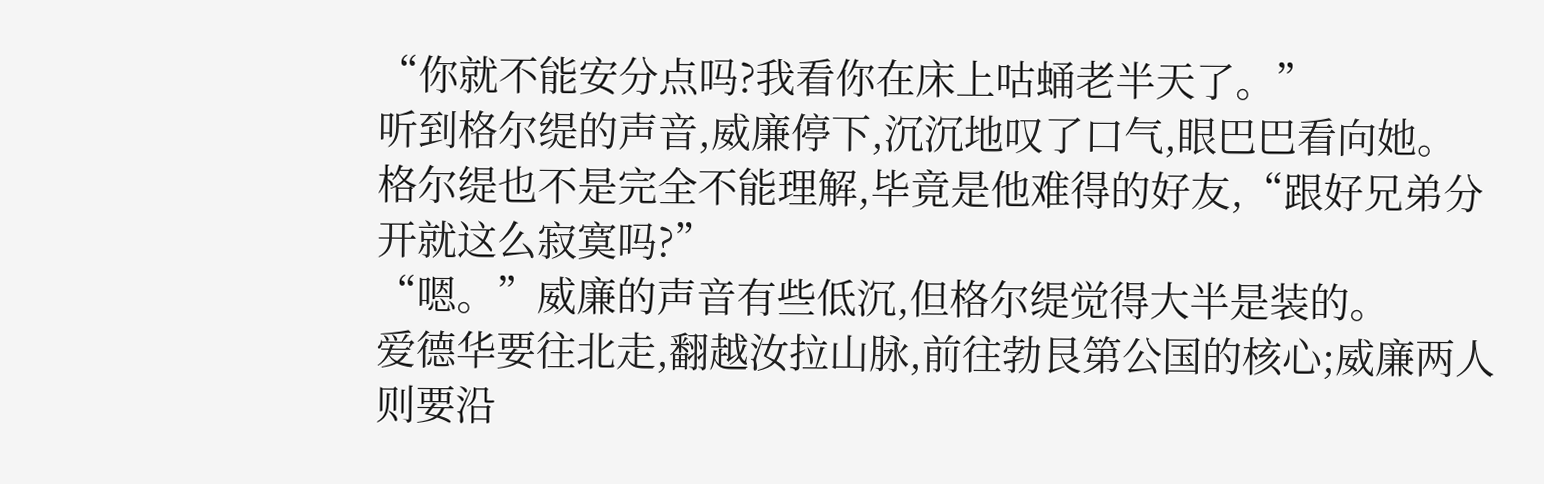“你就不能安分点吗?我看你在床上咕蛹老半天了。”
听到格尔缇的声音,威廉停下,沉沉地叹了口气,眼巴巴看向她。
格尔缇也不是完全不能理解,毕竟是他难得的好友,“跟好兄弟分开就这么寂寞吗?”
“嗯。”威廉的声音有些低沉,但格尔缇觉得大半是装的。
爱德华要往北走,翻越汝拉山脉,前往勃艮第公国的核心;威廉两人则要沿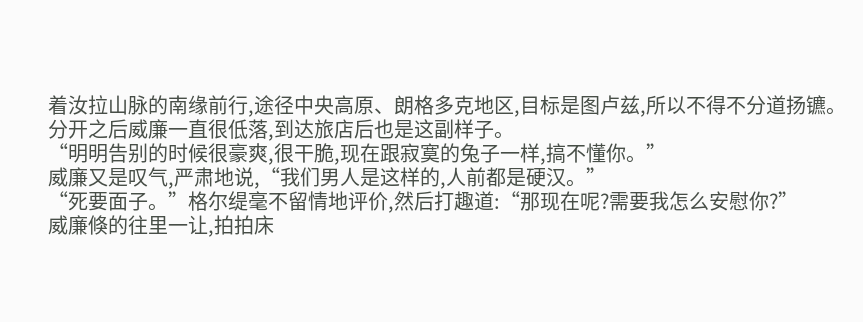着汝拉山脉的南缘前行,途径中央高原、朗格多克地区,目标是图卢兹,所以不得不分道扬镳。
分开之后威廉一直很低落,到达旅店后也是这副样子。
“明明告别的时候很豪爽,很干脆,现在跟寂寞的兔子一样,搞不懂你。”
威廉又是叹气,严肃地说,“我们男人是这样的,人前都是硬汉。”
“死要面子。”格尔缇毫不留情地评价,然后打趣道:“那现在呢?需要我怎么安慰你?”
威廉倏的往里一让,拍拍床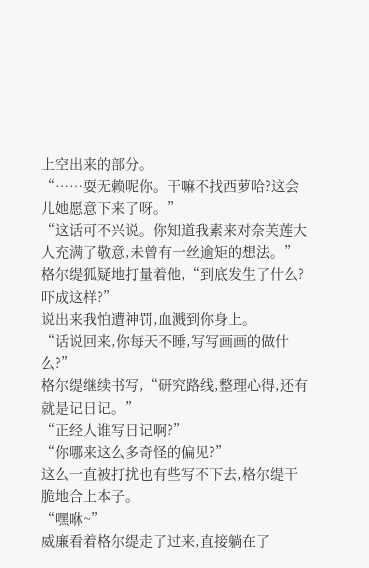上空出来的部分。
“……耍无赖呢你。干嘛不找西萝哈?这会儿她愿意下来了呀。”
“这话可不兴说。你知道我素来对奈芙莲大人充满了敬意,未曾有一丝逾矩的想法。”
格尔缇狐疑地打量着他,“到底发生了什么?吓成这样?”
说出来我怕遭神罚,血溅到你身上。
“话说回来,你每天不睡,写写画画的做什么?”
格尔缇继续书写,“研究路线,整理心得,还有就是记日记。”
“正经人谁写日记啊?”
“你哪来这么多奇怪的偏见?”
这么一直被打扰也有些写不下去,格尔缇干脆地合上本子。
“嘿咻~”
威廉看着格尔缇走了过来,直接躺在了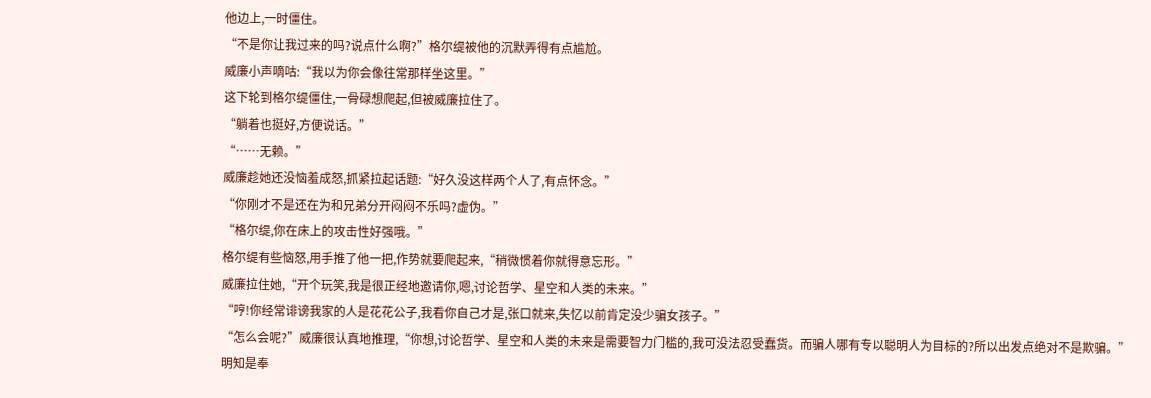他边上,一时僵住。
“不是你让我过来的吗?说点什么啊?”格尔缇被他的沉默弄得有点尴尬。
威廉小声嘀咕:“我以为你会像往常那样坐这里。”
这下轮到格尔缇僵住,一骨碌想爬起,但被威廉拉住了。
“躺着也挺好,方便说话。”
“……无赖。”
威廉趁她还没恼羞成怒,抓紧拉起话题:“好久没这样两个人了,有点怀念。”
“你刚才不是还在为和兄弟分开闷闷不乐吗?虚伪。”
“格尔缇,你在床上的攻击性好强哦。”
格尔缇有些恼怒,用手推了他一把,作势就要爬起来,“稍微惯着你就得意忘形。”
威廉拉住她,“开个玩笑,我是很正经地邀请你,嗯,讨论哲学、星空和人类的未来。”
“哼!你经常诽谤我家的人是花花公子,我看你自己才是,张口就来,失忆以前肯定没少骗女孩子。”
“怎么会呢?”威廉很认真地推理,“你想,讨论哲学、星空和人类的未来是需要智力门槛的,我可没法忍受蠢货。而骗人哪有专以聪明人为目标的?所以出发点绝对不是欺骗。”
明知是奉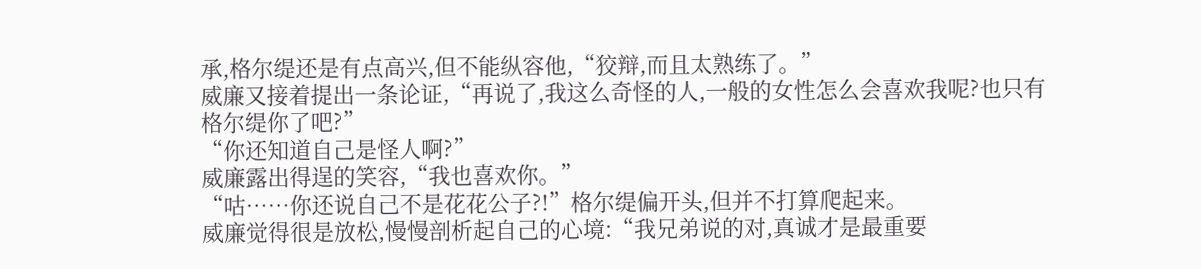承,格尔缇还是有点高兴,但不能纵容他,“狡辩,而且太熟练了。”
威廉又接着提出一条论证,“再说了,我这么奇怪的人,一般的女性怎么会喜欢我呢?也只有格尔缇你了吧?”
“你还知道自己是怪人啊?”
威廉露出得逞的笑容,“我也喜欢你。”
“咕……你还说自己不是花花公子?!”格尔缇偏开头,但并不打算爬起来。
威廉觉得很是放松,慢慢剖析起自己的心境:“我兄弟说的对,真诚才是最重要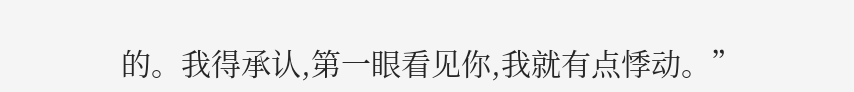的。我得承认,第一眼看见你,我就有点悸动。”